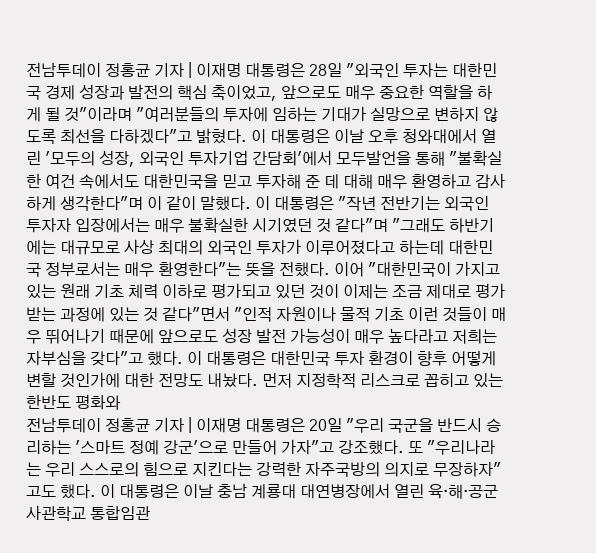전남투데이 정홍균 기자 | 이재명 대통령은 28일 "외국인 투자는 대한민국 경제 성장과 발전의 핵심 축이었고, 앞으로도 매우 중요한 역할을 하게 될 것"이라며 "여러분들의 투자에 임하는 기대가 실망으로 변하지 않도록 최선을 다하겠다"고 밝혔다. 이 대통령은 이날 오후 청와대에서 열린 '모두의 성장, 외국인 투자기업 간담회'에서 모두발언을 통해 "불확실한 여건 속에서도 대한민국을 믿고 투자해 준 데 대해 매우 환영하고 감사하게 생각한다"며 이 같이 말했다. 이 대통령은 "작년 전반기는 외국인 투자자 입장에서는 매우 불확실한 시기였던 것 같다"며 "그래도 하반기에는 대규모로 사상 최대의 외국인 투자가 이루어졌다고 하는데 대한민국 정부로서는 매우 환영한다"는 뜻을 전했다. 이어 "대한민국이 가지고 있는 원래 기초 체력 이하로 평가되고 있던 것이 이제는 조금 제대로 평가받는 과정에 있는 것 같다"면서 "인적 자원이나 물적 기초 이런 것들이 매우 뛰어나기 때문에 앞으로도 성장 발전 가능성이 매우 높다라고 저희는 자부심을 갖다"고 했다. 이 대통령은 대한민국 투자 환경이 향후 어떻게 변할 것인가에 대한 전망도 내놨다. 먼저 지정학적 리스크로 꼽히고 있는 한반도 평화와
전남투데이 정홍균 기자 | 이재명 대통령은 20일 "우리 국군을 반드시 승리하는 '스마트 정예 강군'으로 만들어 가자"고 강조했다. 또 "우리나라는 우리 스스로의 힘으로 지킨다는 강력한 자주국방의 의지로 무장하자"고도 했다. 이 대통령은 이날 충남 계룡대 대연병장에서 열린 육·해·공군 사관학교 통합임관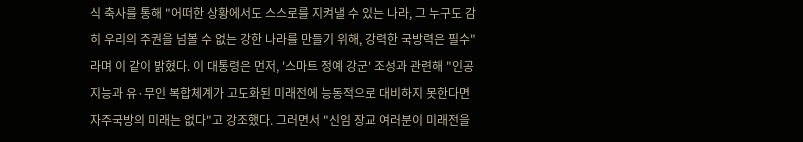식 축사를 통해 "어떠한 상황에서도 스스로를 지켜낼 수 있는 나라, 그 누구도 감히 우리의 주권을 넘볼 수 없는 강한 나라를 만들기 위해, 강력한 국방력은 필수"라며 이 같이 밝혔다. 이 대통령은 먼저, '스마트 정예 강군' 조성과 관련해 "인공지능과 유·무인 복합체계가 고도화된 미래전에 능동적으로 대비하지 못한다면 자주국방의 미래는 없다"고 강조했다. 그러면서 "신임 장교 여러분이 미래전을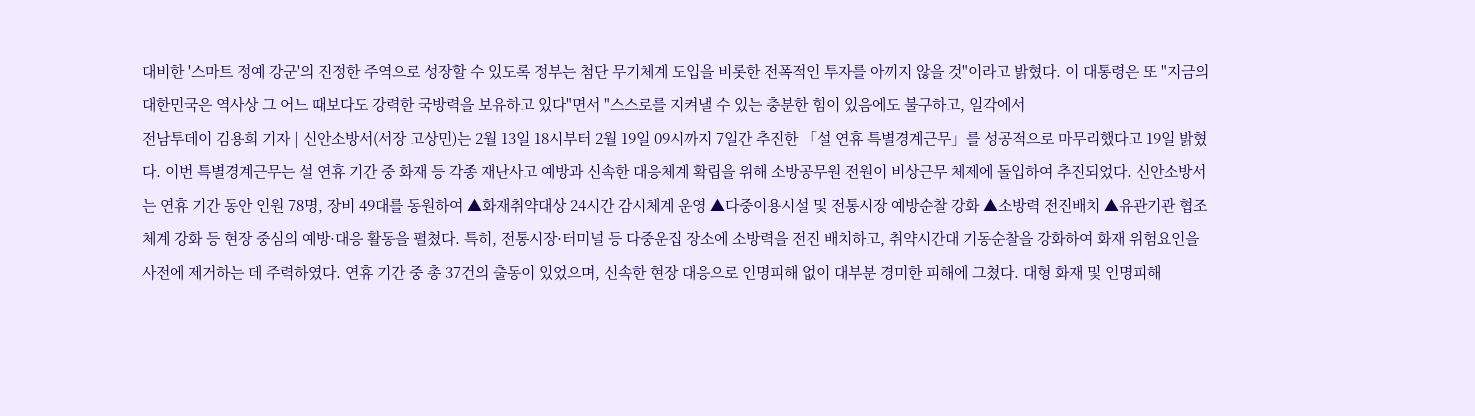대비한 '스마트 정예 강군'의 진정한 주역으로 성장할 수 있도록 정부는 첨단 무기체계 도입을 비롯한 전폭적인 투자를 아끼지 않을 것"이라고 밝혔다. 이 대통령은 또 "지금의 대한민국은 역사상 그 어느 때보다도 강력한 국방력을 보유하고 있다"면서 "스스로를 지켜낼 수 있는 충분한 힘이 있음에도 불구하고, 일각에서
전남투데이 김용희 기자 | 신안소방서(서장 고상민)는 2월 13일 18시부터 2월 19일 09시까지 7일간 추진한 「설 연휴 특별경계근무」를 성공적으로 마무리했다고 19일 밝혔다. 이번 특별경계근무는 설 연휴 기간 중 화재 등 각종 재난사고 예방과 신속한 대응체계 확립을 위해 소방공무원 전원이 비상근무 체제에 돌입하여 추진되었다. 신안소방서는 연휴 기간 동안 인원 78명, 장비 49대를 동원하여 ▲화재취약대상 24시간 감시체계 운영 ▲다중이용시설 및 전통시장 예방순찰 강화 ▲소방력 전진배치 ▲유관기관 협조체계 강화 등 현장 중심의 예방·대응 활동을 펼쳤다. 특히, 전통시장·터미널 등 다중운집 장소에 소방력을 전진 배치하고, 취약시간대 기동순찰을 강화하여 화재 위험요인을 사전에 제거하는 데 주력하였다. 연휴 기간 중 총 37건의 출동이 있었으며, 신속한 현장 대응으로 인명피해 없이 대부분 경미한 피해에 그쳤다. 대형 화재 및 인명피해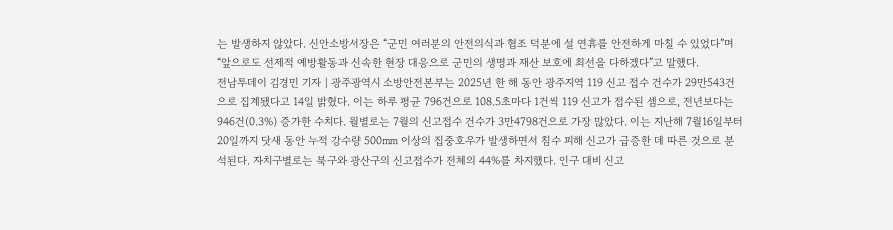는 발생하지 않았다. 신안소방서장은 “군민 여러분의 안전의식과 협조 덕분에 설 연휴를 안전하게 마칠 수 있었다”며 “앞으로도 선제적 예방활동과 신속한 현장 대응으로 군민의 생명과 재산 보호에 최선을 다하겠다”고 말했다.
전남투데이 김경민 기자 | 광주광역시 소방안전본부는 2025년 한 해 동안 광주지역 119 신고 접수 건수가 29만543건으로 집계됐다고 14일 밝혔다. 이는 하루 평균 796건으로 108.5초마다 1건씩 119 신고가 접수된 셈으로, 전년보다는 946건(0.3%) 증가한 수치다. 월별로는 7월의 신고접수 건수가 3만4798건으로 가장 많았다. 이는 지난해 7월16일부터 20일까지 닷새 동안 누적 강수량 500㎜ 이상의 집중호우가 발생하면서 침수 피해 신고가 급증한 데 따른 것으로 분석된다. 자치구별로는 북구와 광산구의 신고접수가 전체의 44%를 차지했다. 인구 대비 신고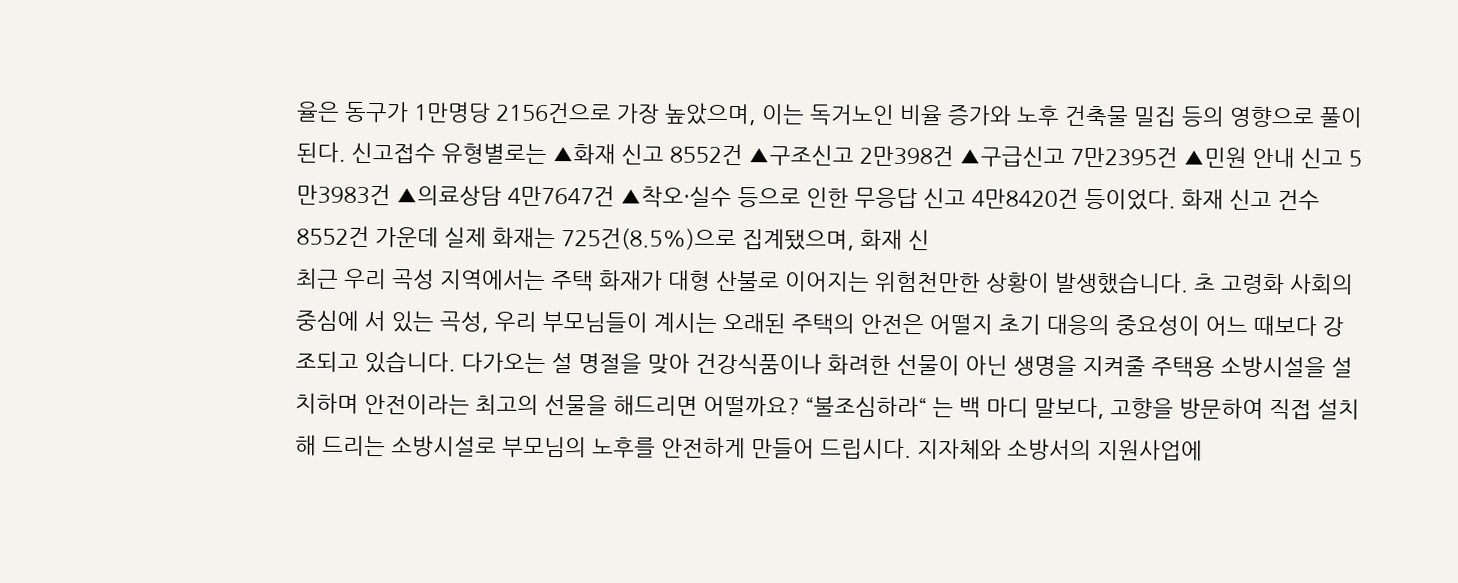율은 동구가 1만명당 2156건으로 가장 높았으며, 이는 독거노인 비율 증가와 노후 건축물 밀집 등의 영향으로 풀이된다. 신고접수 유형별로는 ▲화재 신고 8552건 ▲구조신고 2만398건 ▲구급신고 7만2395건 ▲민원 안내 신고 5만3983건 ▲의료상담 4만7647건 ▲착오·실수 등으로 인한 무응답 신고 4만8420건 등이었다. 화재 신고 건수 8552건 가운데 실제 화재는 725건(8.5%)으로 집계됐으며, 화재 신
최근 우리 곡성 지역에서는 주택 화재가 대형 산불로 이어지는 위험천만한 상황이 발생했습니다. 초 고령화 사회의 중심에 서 있는 곡성, 우리 부모님들이 계시는 오래된 주택의 안전은 어떨지 초기 대응의 중요성이 어느 때보다 강조되고 있습니다. 다가오는 설 명절을 맞아 건강식품이나 화려한 선물이 아닌 생명을 지켜줄 주택용 소방시설을 설치하며 안전이라는 최고의 선물을 해드리면 어떨까요? “불조심하라“ 는 백 마디 말보다, 고향을 방문하여 직접 설치해 드리는 소방시설로 부모님의 노후를 안전하게 만들어 드립시다. 지자체와 소방서의 지원사업에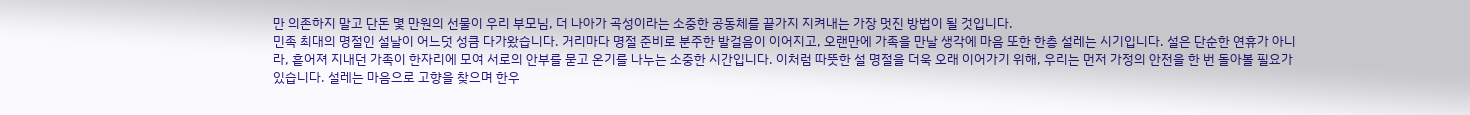만 의존하지 말고 단돈 몇 만원의 선물이 우리 부모님, 더 나아가 곡성이라는 소중한 공동체를 끝가지 지켜내는 가장 멋진 방법이 될 것입니다.
민족 최대의 명절인 설날이 어느덧 성큼 다가왔습니다. 거리마다 명절 준비로 분주한 발걸음이 이어지고, 오랜만에 가족을 만날 생각에 마음 또한 한층 설레는 시기입니다. 설은 단순한 연휴가 아니라, 흩어져 지내던 가족이 한자리에 모여 서로의 안부를 묻고 온기를 나누는 소중한 시간입니다. 이처럼 따뜻한 설 명절을 더욱 오래 이어가기 위해, 우리는 먼저 가정의 안전을 한 번 돌아볼 필요가 있습니다. 설레는 마음으로 고향을 찾으며 한우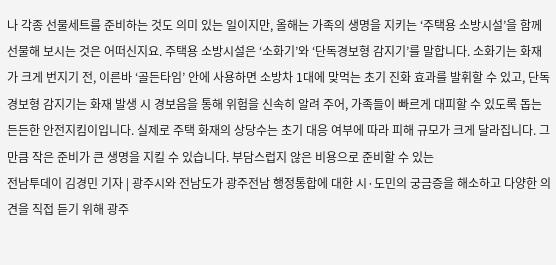나 각종 선물세트를 준비하는 것도 의미 있는 일이지만, 올해는 가족의 생명을 지키는 ‘주택용 소방시설’을 함께 선물해 보시는 것은 어떠신지요. 주택용 소방시설은 ‘소화기’와 ‘단독경보형 감지기’를 말합니다. 소화기는 화재가 크게 번지기 전, 이른바 ‘골든타임’ 안에 사용하면 소방차 1대에 맞먹는 초기 진화 효과를 발휘할 수 있고, 단독경보형 감지기는 화재 발생 시 경보음을 통해 위험을 신속히 알려 주어, 가족들이 빠르게 대피할 수 있도록 돕는 든든한 안전지킴이입니다. 실제로 주택 화재의 상당수는 초기 대응 여부에 따라 피해 규모가 크게 달라집니다. 그만큼 작은 준비가 큰 생명을 지킬 수 있습니다. 부담스럽지 않은 비용으로 준비할 수 있는
전남투데이 김경민 기자 | 광주시와 전남도가 광주전남 행정통합에 대한 시·도민의 궁금증을 해소하고 다양한 의견을 직접 듣기 위해 광주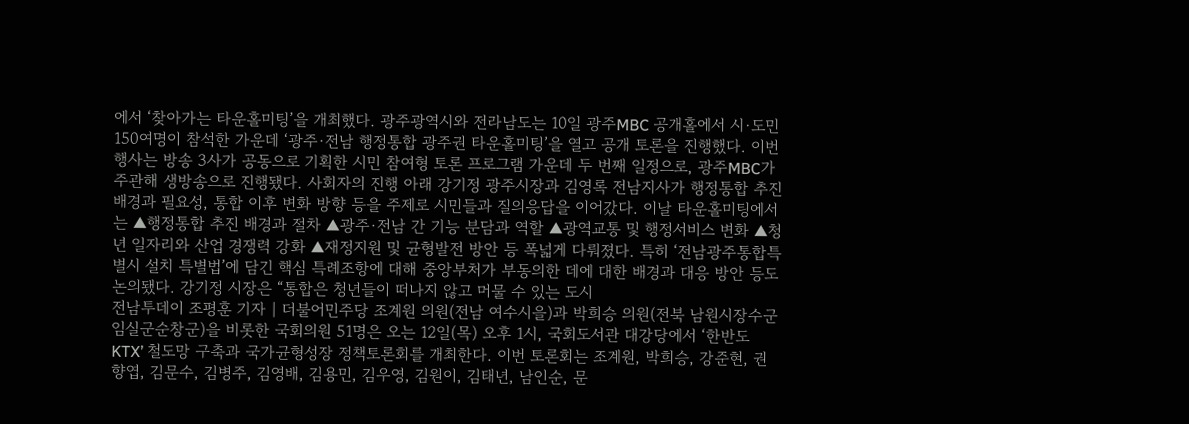에서 ‘찾아가는 타운홀미팅’을 개최했다. 광주광역시와 전라남도는 10일 광주MBC 공개홀에서 시·도민 150여명이 참석한 가운데 ‘광주·전남 행정통합 광주권 타운홀미팅’을 열고 공개 토론을 진행했다. 이번 행사는 방송 3사가 공동으로 기획한 시민 참여형 토론 프로그램 가운데 두 번째 일정으로, 광주MBC가 주관해 생방송으로 진행됐다. 사회자의 진행 아래 강기정 광주시장과 김영록 전남지사가 행정통합 추진 배경과 필요성, 통합 이후 변화 방향 등을 주제로 시민들과 질의응답을 이어갔다. 이날 타운홀미팅에서는 ▲행정통합 추진 배경과 절차 ▲광주·전남 간 기능 분담과 역할 ▲광역교통 및 행정서비스 변화 ▲청년 일자리와 산업 경쟁력 강화 ▲재정지원 및 균형발전 방안 등 폭넓게 다뤄졌다. 특히 ‘전남광주통합특별시 설치 특별법’에 담긴 핵심 특례조항에 대해 중앙부처가 부동의한 데에 대한 배경과 대응 방안 등도 논의됐다. 강기정 시장은 “통합은 청년들이 떠나지 않고 머물 수 있는 도시
전남투데이 조평훈 기자 | 더불어민주당 조계원 의원(전남 여수시을)과 박희승 의원(전북 남원시장수군임실군순창군)을 비롯한 국회의원 51명은 오는 12일(목) 오후 1시, 국회도서관 대강당에서 ‘한반도 KTX’ 철도망 구축과 국가균형성장 정책토론회를 개최한다. 이번 토론회는 조계원, 박희승, 강준현, 권향엽, 김문수, 김병주, 김영배, 김용민, 김우영, 김원이, 김태년, 남인순, 문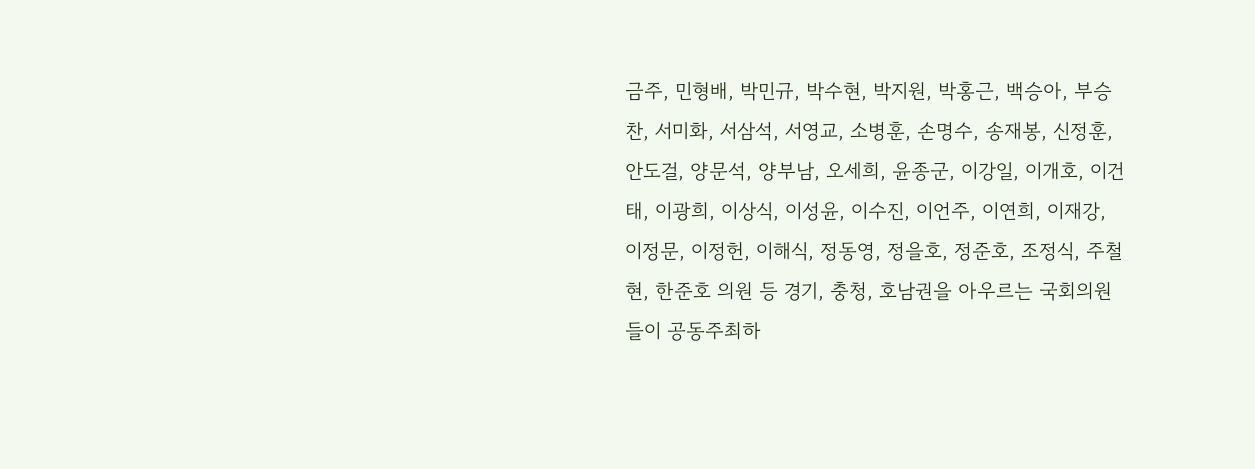금주, 민형배, 박민규, 박수현, 박지원, 박홍근, 백승아, 부승찬, 서미화, 서삼석, 서영교, 소병훈, 손명수, 송재봉, 신정훈, 안도걸, 양문석, 양부남, 오세희, 윤종군, 이강일, 이개호, 이건태, 이광희, 이상식, 이성윤, 이수진, 이언주, 이연희, 이재강, 이정문, 이정헌, 이해식, 정동영, 정을호, 정준호, 조정식, 주철현, 한준호 의원 등 경기, 충청, 호남권을 아우르는 국회의원들이 공동주최하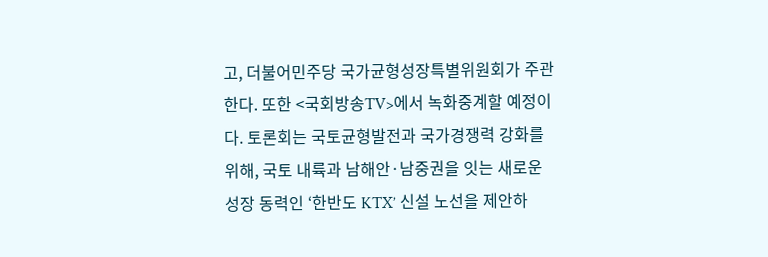고, 더불어민주당 국가균형성장특별위원회가 주관한다. 또한 <국회방송TV>에서 녹화중계할 예정이다. 토론회는 국토균형발전과 국가경쟁력 강화를 위해, 국토 내륙과 남해안·남중권을 잇는 새로운 성장 동력인 ‘한반도 KTX’ 신설 노선을 제안하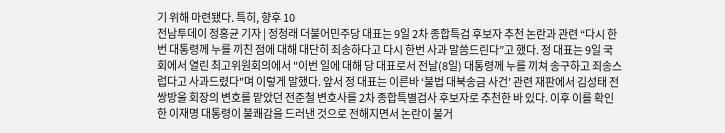기 위해 마련됐다. 특히, 향후 10
전남투데이 정홍균 기자 | 정청래 더불어민주당 대표는 9일 2차 종합특검 후보자 추천 논란과 관련 “다시 한번 대통령께 누를 끼친 점에 대해 대단히 죄송하다고 다시 한번 사과 말씀드린다”고 했다. 정 대표는 9일 국회에서 열린 최고위원회의에서 "이번 일에 대해 당 대표로서 전날(8일) 대통령께 누를 끼쳐 송구하고 죄송스럽다고 사과드렸다"며 이렇게 말했다. 앞서 정 대표는 이른바 ‘불법 대북송금 사건’ 관련 재판에서 김성태 전 쌍방울 회장의 변호를 맡았던 전준철 변호사를 2차 종합특별검사 후보자로 추천한 바 있다. 이후 이를 확인한 이재명 대통령이 불쾌감을 드러낸 것으로 전해지면서 논란이 불거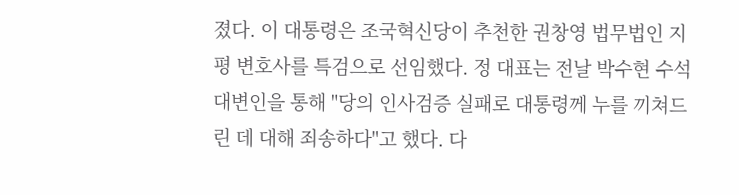졌다. 이 대통령은 조국혁신당이 추천한 권창영 법무법인 지평 변호사를 특검으로 선임했다. 정 대표는 전날 박수현 수석대변인을 통해 "당의 인사검증 실패로 대통령께 누를 끼쳐드린 데 대해 죄송하다"고 했다. 다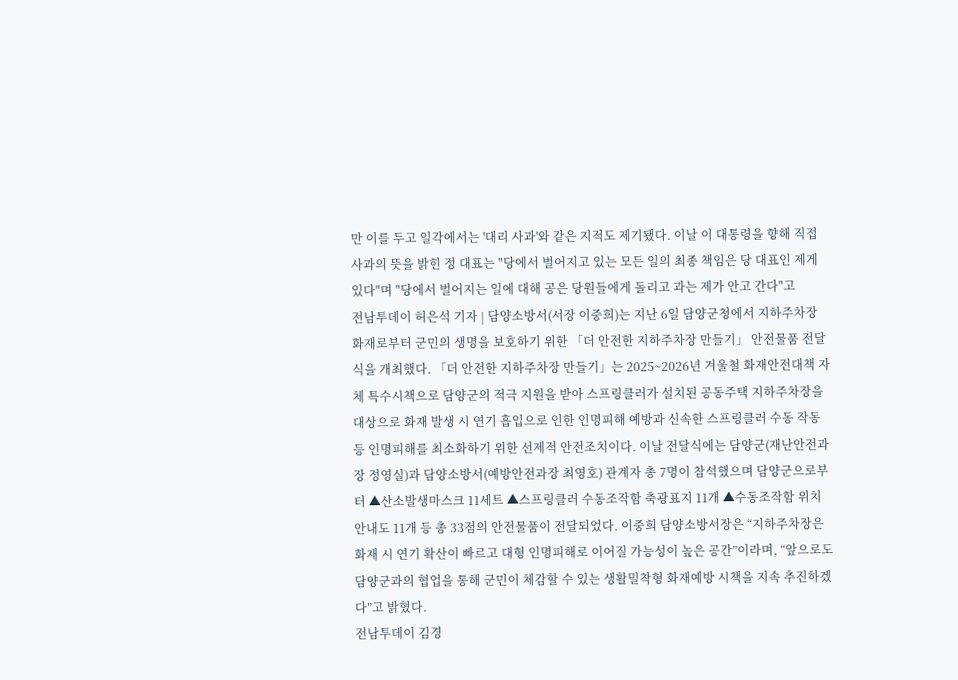만 이를 두고 일각에서는 '대리 사과'와 같은 지적도 제기됐다. 이날 이 대통령을 향해 직접 사과의 뜻을 밝힌 정 대표는 "당에서 벌어지고 있는 모든 일의 최종 책임은 당 대표인 제게 있다"며 "당에서 벌어지는 일에 대해 공은 당원들에게 돌리고 과는 제가 안고 간다"고
전남투데이 허은석 기자 | 담양소방서(서장 이중희)는 지난 6일 담양군청에서 지하주차장 화재로부터 군민의 생명을 보호하기 위한 「더 안전한 지하주차장 만들기」 안전물품 전달식을 개최했다. 「더 안전한 지하주차장 만들기」는 2025~2026년 겨울철 화재안전대책 자체 특수시책으로 담양군의 적극 지원을 받아 스프링클러가 설치된 공동주택 지하주차장을 대상으로 화재 발생 시 연기 흡입으로 인한 인명피해 예방과 신속한 스프링클러 수동 작동 등 인명피해를 최소화하기 위한 선제적 안전조치이다. 이날 전달식에는 담양군(재난안전과장 정영실)과 담양소방서(예방안전과장 최영호) 관계자 총 7명이 참석했으며 담양군으로부터 ▲산소발생마스크 11세트 ▲스프링클러 수동조작함 축광표지 11개 ▲수동조작함 위치안내도 11개 등 총 33점의 안전물품이 전달되었다. 이중희 담양소방서장은 “지하주차장은 화재 시 연기 확산이 빠르고 대형 인명피해로 이어질 가능성이 높은 공간”이라며, “앞으로도 담양군과의 협업을 통해 군민이 체감할 수 있는 생활밀착형 화재예방 시책을 지속 추진하겠다”고 밝혔다.
전남투데이 김경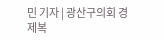민 기자 | 광산구의회 경제복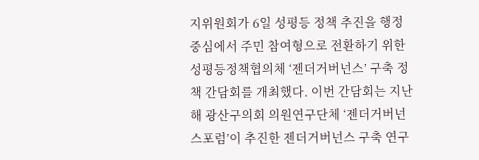지위원회가 6일 성평등 정책 추진을 행정 중심에서 주민 참여형으로 전환하기 위한 성평등정책협의체 ‘젠더거버넌스’ 구축 정책 간담회를 개최했다. 이번 간담회는 지난해 광산구의회 의원연구단체 ‘젠더거버넌스포럼’이 추진한 젠더거버넌스 구축 연구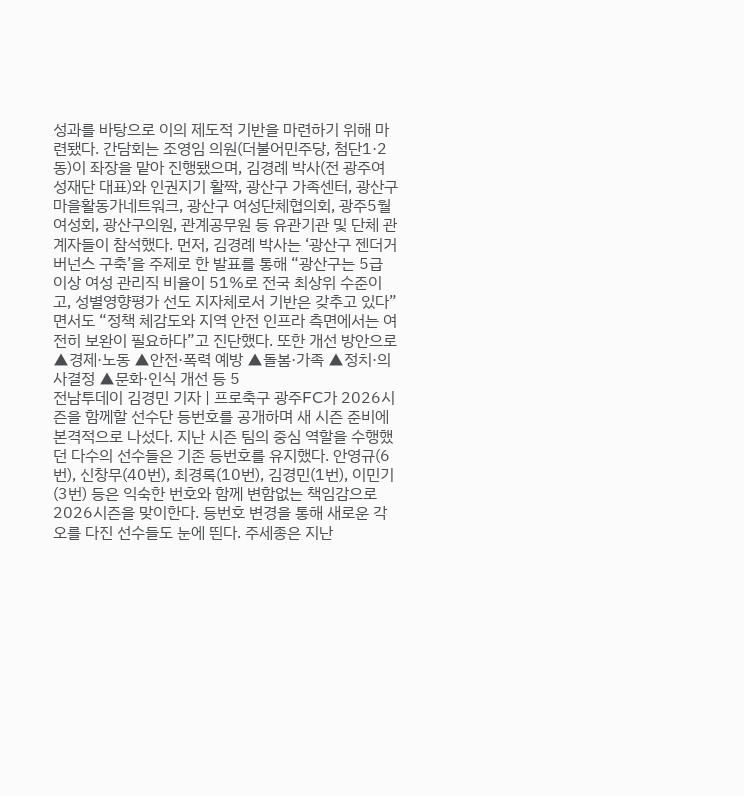성과를 바탕으로 이의 제도적 기반을 마련하기 위해 마련됐다. 간담회는 조영임 의원(더불어민주당, 첨단1·2동)이 좌장을 맡아 진행됐으며, 김경례 박사(전 광주여성재단 대표)와 인권지기 활짝, 광산구 가족센터, 광산구 마을활동가네트워크, 광산구 여성단체협의회, 광주5월여성회, 광산구의원, 관계공무원 등 유관기관 및 단체 관계자들이 참석했다. 먼저, 김경례 박사는 ‘광산구 젠더거버넌스 구축’을 주제로 한 발표를 통해 “광산구는 5급 이상 여성 관리직 비율이 51%로 전국 최상위 수준이고, 성별영향평가 선도 지자체로서 기반은 갖추고 있다”면서도 “정책 체감도와 지역 안전 인프라 측면에서는 여전히 보완이 필요하다”고 진단했다. 또한 개선 방안으로 ▲경제·노동 ▲안전·폭력 예방 ▲돌봄·가족 ▲정치·의사결정 ▲문화·인식 개선 등 5
전남투데이 김경민 기자 | 프로축구 광주FC가 2026시즌을 함께할 선수단 등번호를 공개하며 새 시즌 준비에 본격적으로 나섰다. 지난 시즌 팀의 중심 역할을 수행했던 다수의 선수들은 기존 등번호를 유지했다. 안영규(6번), 신창무(40번), 최경록(10번), 김경민(1번), 이민기(3번) 등은 익숙한 번호와 함께 변함없는 책임감으로 2026시즌을 맞이한다. 등번호 변경을 통해 새로운 각오를 다진 선수들도 눈에 띈다. 주세종은 지난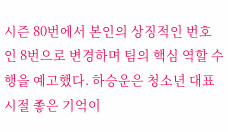시즌 80번에서 본인의 상징적인 번호인 8번으로 변경하며 팀의 핵심 역할 수행을 예고했다. 하승운은 청소년 대표 시절 좋은 기억이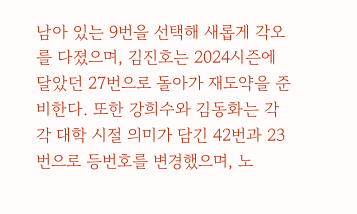남아 있는 9번을 선택해 새롭게 각오를 다졌으며, 김진호는 2024시즌에 달았던 27번으로 돌아가 재도약을 준비한다. 또한 강희수와 김동화는 각각 대학 시절 의미가 담긴 42번과 23번으로 등번호를 변경했으며, 노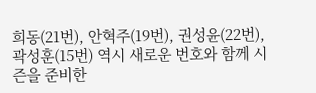희동(21번), 안혁주(19번), 권성윤(22번), 곽성훈(15번) 역시 새로운 번호와 함께 시즌을 준비한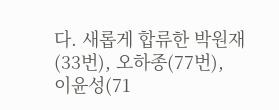다. 새롭게 합류한 박원재(33번), 오하종(77번), 이윤성(71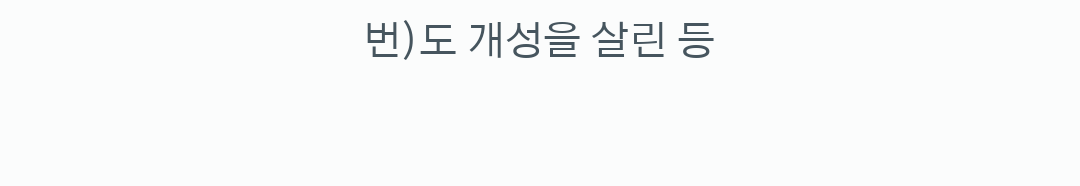번)도 개성을 살린 등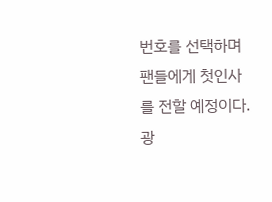번호를 선택하며 팬들에게 첫인사를 전할 예정이다. 광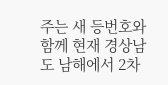주는 새 등번호와 함께 현재 경상남도 남해에서 2차